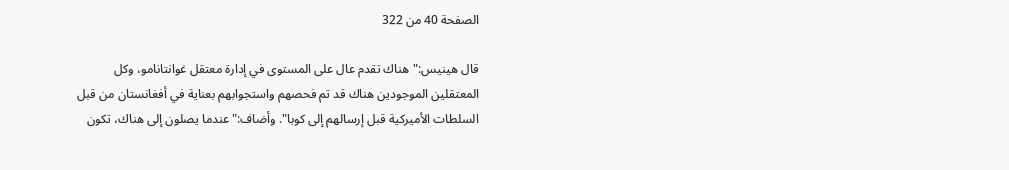الصفحة 40 من 322

قال هينيس:"هناك تقدم عال على المستوى في إدارة معتقل غوانتانامو، وكل المعتقلين الموجودين هناك قد تم فحصهم واستجوابهم بعناية في أفغانستان من قبل السلطات الأميركية قبل إرسالهم إلى كوبا". وأضاف:"عندما يصلون إلى هناك، تكون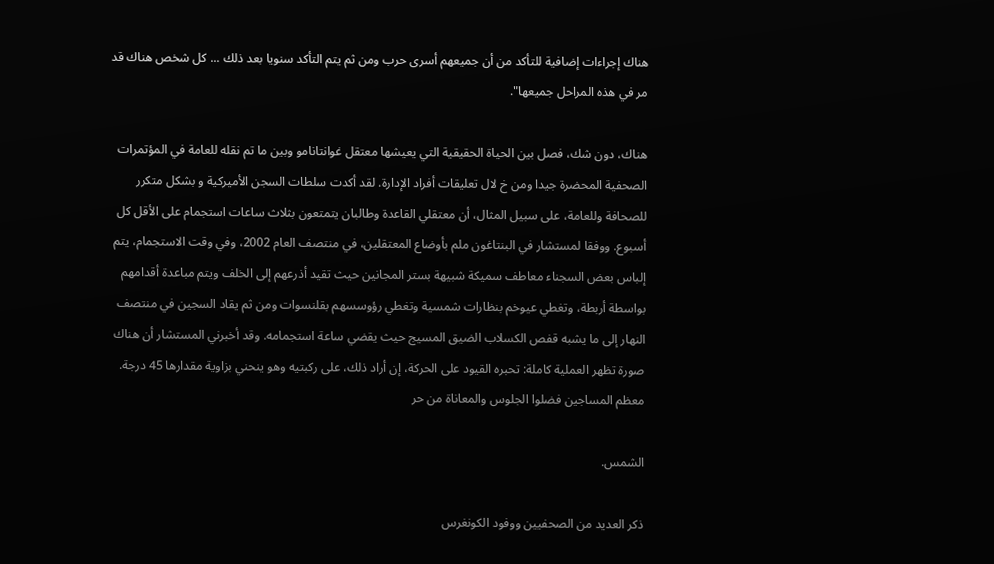هناك إجراءات إضافية للتأكد من أن جميعهم أسرى حرب ومن ثم يتم التأكد سنويا بعد ذلك ... كل شخص هناك قد مر في هذه المراحل جميعها".

هناك، دون شك، فصل بين الحياة الحقيقية التي يعيشها معتقل غوانتانامو وبين ما تم نقله للعامة في المؤتمرات الصحفية المحضرة جيدا ومن خ لال تعليقات أفراد الإدارة. لقد أكدت سلطات السجن الأميركية و بشكل متكرر للصحافة وللعامة، على سبيل المثال، أن معتقلي القاعدة وطالبان يتمتعون بثلاث ساعات استجمام على الأقل كل أسبوع. ووفقا لمستشار في البنتاغون ملم بأوضاع المعتقلين، في منتصف العام 2002، وفي وقت الاستجمام، يتم إلباس بعض السجناء معاطف سميكة شبيهة بستر المجانين حيث تقيد أذرعهم إلى الخلف ويتم مباعدة أقدامهم بواسطة أربطة، وتغطي عيوخم بنظارات شمسية وتغطي رؤوسسهم بقلنسوات ومن ثم يقاد السجين في منتصف النهار إلى ما يشبه قفص الكسلاب الضيق المسيج حيث يقضي ساعة استجمامه. وقد أخبرني المستشار أن هناك صورة تظهر العملية كاملة: تحبره القيود على الحركة، إن أراد ذلك، على ركبتيه وهو ينحني بزاوية مقدارها 45 درجة. معظم المساجين فضلوا الجلوس والمعاناة من حر

الشمس.

ذكر العديد من الصحفيين ووفود الكونغرس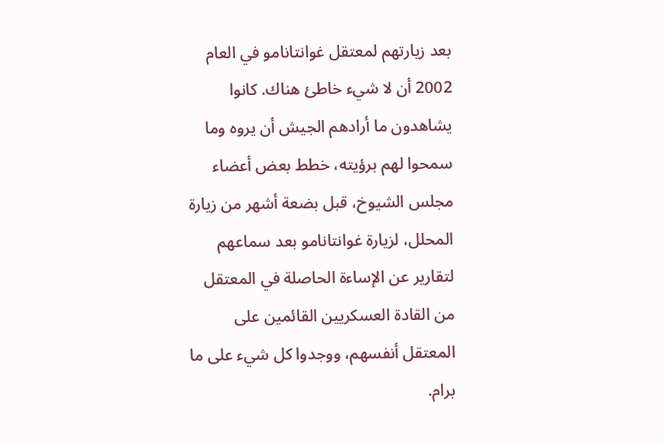بعد زيارتهم لمعتقل غوانتانامو في العام 2002 أن لا شيء خاطئ هناك. كانوا يشاهدون ما أرادهم الجيش أن يروه وما سمحوا لهم برؤيته، خطط بعض أعضاء مجلس الشيوخ، قبل بضعة أشهر من زيارة المحلل، لزيارة غوانتانامو بعد سماعهم لتقارير عن الإساءة الحاصلة في المعتقل من القادة العسكريين القائمين على المعتقل أنفسهم، ووجدوا كل شيء على ما برام.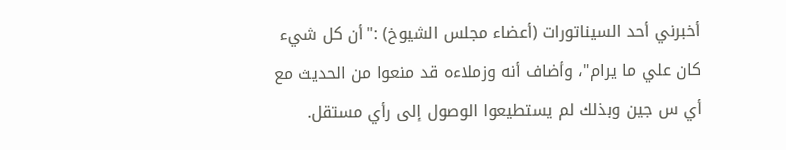أخبرني أحد السيناتورات (أعضاء مجلس الشيوخ) :"أن كل شيء كان علي ما يرام"، وأضاف أنه وزملاءه قد منعوا من الحديث مع أي س جين وبذلك لم يستطيعوا الوصول إلى رأي مستقل.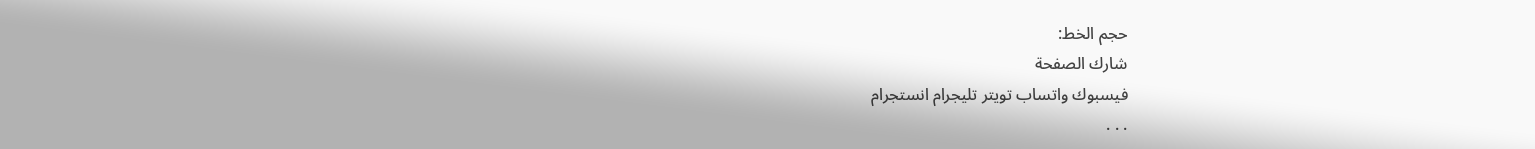حجم الخط:
شارك الصفحة
فيسبوك واتساب تويتر تليجرام انستجرام
. . .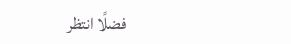فضلًا انتظر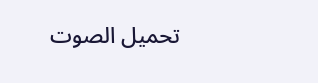تحميل الصوت